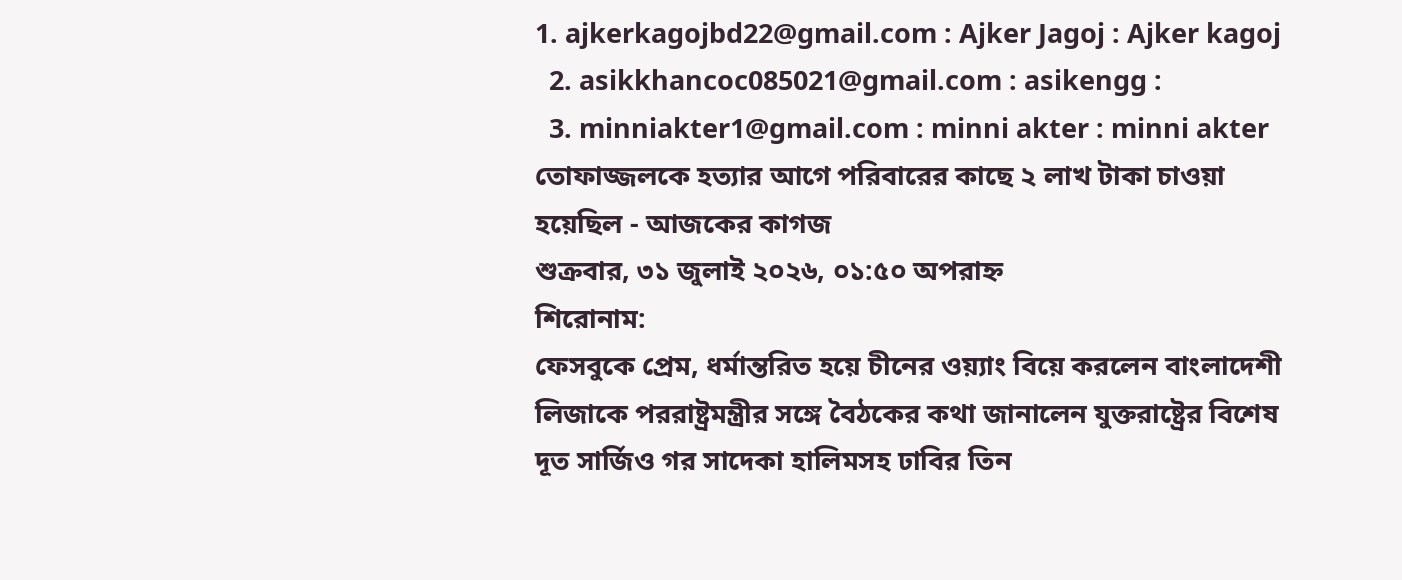1. ajkerkagojbd22@gmail.com : Ajker Jagoj : Ajker kagoj
  2. asikkhancoc085021@gmail.com : asikengg :
  3. minniakter1@gmail.com : minni akter : minni akter
তোফাজ্জলকে হত্যার আগে পরিবারের কাছে ২ লাখ টাকা চাওয়া হয়েছিল - আজকের কাগজ
শুক্রবার, ৩১ জুলাই ২০২৬, ০১:৫০ অপরাহ্ন
শিরোনাম:
ফেসবুকে প্রেম, ধর্মান্তরিত হয়ে চীনের ওয়্যাং বিয়ে করলেন বাংলাদেশী লিজাকে পররাষ্ট্রমন্ত্রীর সঙ্গে বৈঠকের কথা জানালেন যুক্তরাষ্ট্রের বিশেষ দূত সার্জিও গর সাদেকা হালিমসহ ঢাবির তিন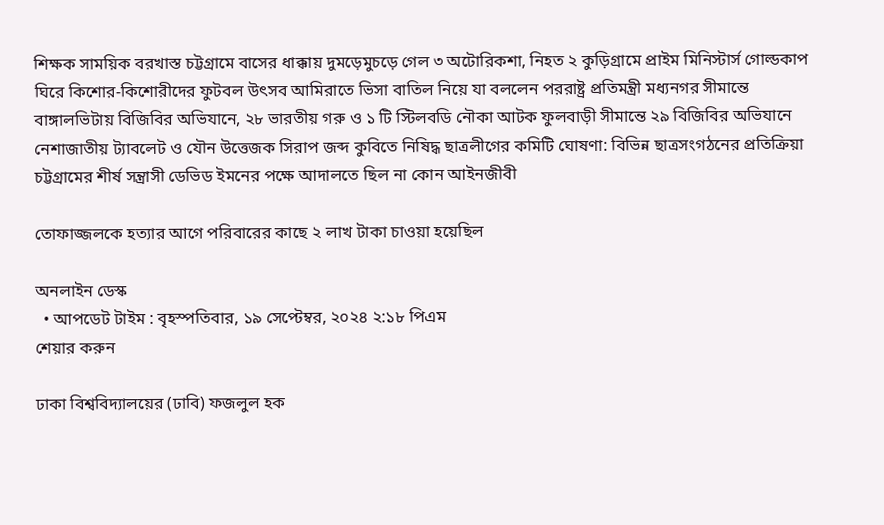শিক্ষক সাময়িক বরখাস্ত চট্টগ্রামে বাসের ধাক্কায় দুমড়েমুচড়ে গেল ৩ অটোরিকশা, নিহত ২ কুড়িগ্রামে প্রাইম মিনিস্টার্স গোল্ডকাপ ঘিরে কিশোর-কিশোরীদের ফুটবল উৎসব আমিরাতে ভিসা বাতিল নিয়ে যা বললেন পররাষ্ট্র প্রতিমন্ত্রী মধ্যনগর সীমান্তে বাঙ্গালভিটায় বিজিবির অভিযানে, ২৮ ভারতীয় গরু ও ১ টি স্টিলবডি নৌকা আটক ফুলবাড়ী সীমান্তে ২৯ বিজিবির অভিযানে নেশাজাতীয় ট্যাবলেট ও যৌন উত্তেজক সিরাপ জব্দ কুবিতে নিষিদ্ধ ছাত্রলীগের কমিটি ঘোষণা: বিভিন্ন ছাত্রসংগঠনের প্রতিক্রিয়া চট্টগ্রামের শীর্ষ সন্ত্রাসী ডেভিড ইমনের পক্ষে আদালতে ছিল না কোন আইনজীবী

তোফাজ্জলকে হত্যার আগে পরিবারের কাছে ২ লাখ টাকা চাওয়া হয়েছিল

অনলাইন ডেস্ক
  • আপডেট টাইম : বৃহস্পতিবার, ১৯ সেপ্টেম্বর, ২০২৪ ২:১৮ পিএম
শেয়ার করুন

ঢাকা বিশ্ববিদ্যালয়ের (ঢাবি) ফজলুল হক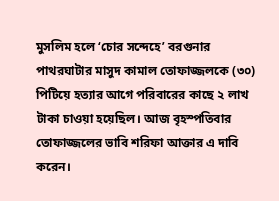মুসলিম হলে ‘চোর সন্দেহে’ বরগুনার পাথরঘাটার মাসুদ কামাল তোফাজ্জলকে (৩০) পিটিয়ে হত্যার আগে পরিবারের কাছে ২ লাখ টাকা চাওয়া হয়েছিল। আজ বৃহস্পতিবার তোফাজ্জলের ভাবি শরিফা আক্তার এ দাবি করেন।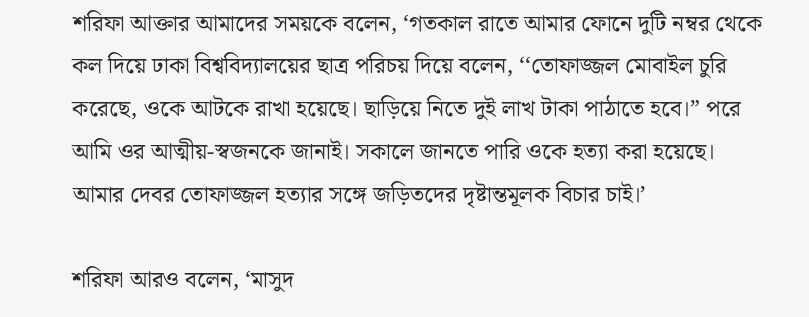শরিফা আক্তার আমাদের সময়কে বলেন, ‘গতকাল রাতে আমার ফোনে দুটি নম্বর থেকে কল দিয়ে ঢাকা বিশ্ববিদ্যালয়ের ছাত্র পরিচয় দিয়ে বলেন, ‘‘তোফাজ্জল মোবাইল চুরি করেছে, ওকে আটকে রাখা হয়েছে। ছাড়িয়ে নিতে দুই লাখ টাকা পাঠাতে হবে।” পরে আমি ওর আত্মীয়-স্বজনকে জানাই। সকালে জানতে পারি ওকে হত্যা করা হয়েছে। আমার দেবর তোফাজ্জল হত্যার সঙ্গে জড়িতদের দৃষ্টান্তমূলক বিচার চাই।’

শরিফা আরও বলেন, ‘মাসুদ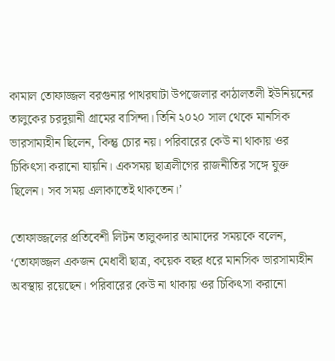কামাল তোফাজ্জল বরগুনার পাথরঘাটা উপজেলার কাঠালতলী ইউনিয়নের তালুকের চরদুয়ানী গ্রামের বাসিন্দা। তিনি ২০২০ সাল থেকে মানসিক ভারসাম্যহীন ছিলেন, কিন্তু চোর নয়। পরিবারের কেউ না থাকায় ওর চিকিৎসা করানো যায়নি। একসময় ছাত্রলীগের রাজনীতির সঙ্গে যুক্ত ছিলেন। সব সময় এলাকাতেই থাকতেন।’

তোফাজ্জলের প্রতিবেশী লিটন তালুকদার আমাদের সময়কে বলেন, ‘তোফাজ্জল একজন মেধাবী ছাত্র, কয়েক বছর ধরে মানসিক ভারসাম্যহীন অবস্থায় রয়েছেন। পরিবারের কেউ না থাকায় ওর চিকিৎসা করানো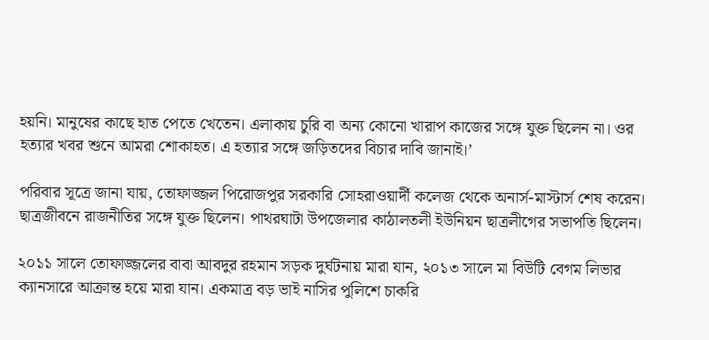হয়নি। মানুষের কাছে হাত পেতে খেতেন। এলাকায় চুরি বা অন্য কোনো খারাপ কাজের সঙ্গে যুক্ত ছিলেন না। ওর হত্যার খবর শুনে আমরা শোকাহত। এ হত্যার সঙ্গে জড়িতদের বিচার দাবি জানাই।’

পরিবার সূত্রে জানা যায়, তোফাজ্জল পিরোজপুর সরকারি সোহরাওয়ার্দী কলেজ থেকে অনার্স-মাস্টার্স শেষ করেন। ছাত্রজীবনে রাজনীতির সঙ্গে যুক্ত ছিলেন। পাথরঘাটা উপজেলার কাঠালতলী ইউনিয়ন ছাত্রলীগের সভাপতি ছিলেন।

২০১১ সালে তোফাজ্জলের বাবা আবদুর রহমান সড়ক দুর্ঘটনায় মারা যান, ২০১৩ সালে মা বিউটি বেগম লিভার ক্যানসারে আক্রান্ত হয়ে মারা যান। একমাত্র বড় ভাই নাসির পুলিশে চাকরি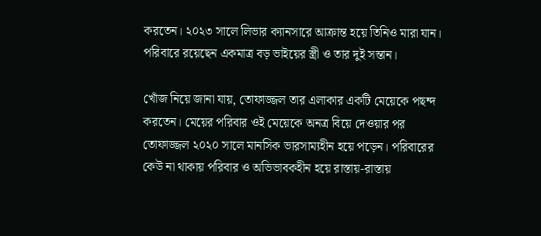করতেন। ২০২৩ সালে লিভার ক্যানসারে আক্রান্ত হয়ে তিনিও মারা যান। পরিবারে রয়েছেন একমাত্র বড় ভাইয়ের স্ত্রী ও তার দুই সন্তান।

খোঁজ নিয়ে জানা যায়, তোফাজ্জল তার এলাকার একটি মেয়েকে পছন্দ করতেন। মেয়ের পরিবার ওই মেয়েকে অনত্র বিয়ে দেওয়ার পর তোফাজ্জল ২০২০ সালে মানসিক ভারসাম্যহীন হয়ে পড়েন। পরিবারের কেউ না থাকায় পরিবার ও অভিভাবকহীন হয়ে রাস্তায়-রাস্তায়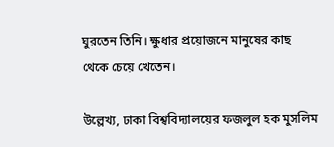ঘুরতেন তিনি। ক্ষুধার প্রয়োজনে মানুষের কাছ থেকে চেয়ে খেতেন।

উল্লেখ্য, ঢাকা বিশ্ববিদ্যালয়ের ফজলুল হক মুসলিম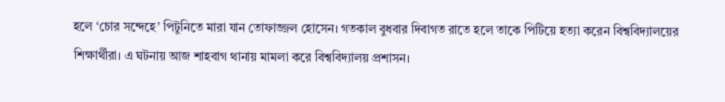হলে ‘চোর সন্দেহে’ পিটুনিতে মারা যান তোফাজ্জল হোসেন। গতকাল বুধবার দিবাগত রাতে হলে তাকে পিটিয়ে হত্যা করেন বিশ্ববিদ্যালয়ের শিক্ষার্থীরা। এ ঘটনায় আজ শাহবাগ থানায় মামলা করে বিশ্ববিদ্যালয় প্রশাসন।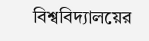বিশ্ববিদ্যালয়ের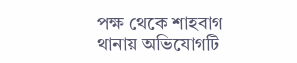পক্ষ থেকে শাহবাগ থানায় অভিযোগটি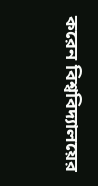করেন বিশ্ববিদ্যালয়ের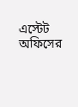এস্টেট অফিসের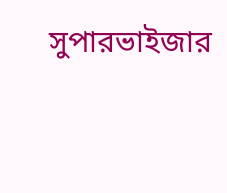সুপারভাইজার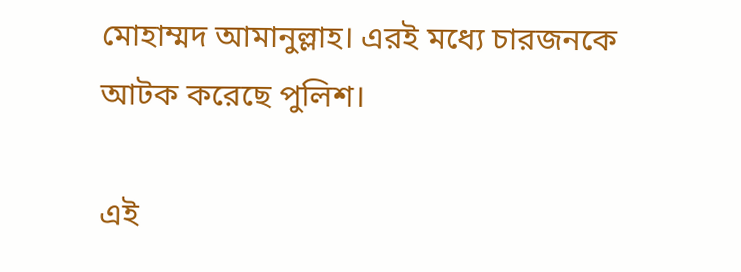মোহাম্মদ আমানুল্লাহ। এরই মধ্যে চারজনকে আটক করেছে পুলিশ।

এই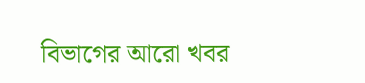বিভাগের আরো খবর